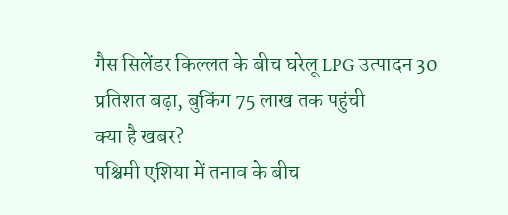गैस सिलेंडर किल्लत के बीच घरेलू LPG उत्पादन 30 प्रतिशत बढ़ा, बुकिंग 75 लाख तक पहुंची
क्या है खबर?
पश्चिमी एशिया में तनाव के बीच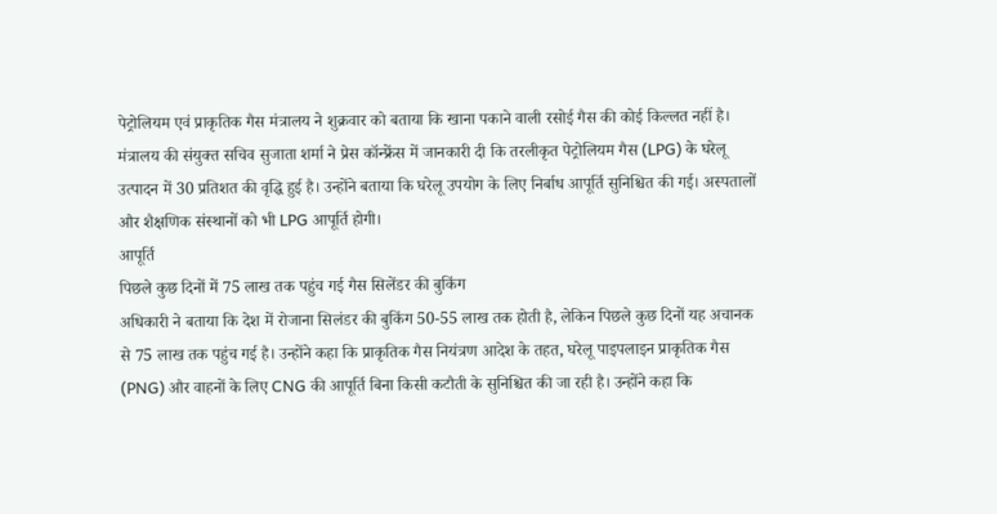पेट्रोलियम एवं प्राकृतिक गैस मंत्रालय ने शुक्रवार को बताया कि खाना पकाने वाली रसोई गैस की कोई किल्लत नहीं है। मंत्रालय की संयुक्त सचिव सुजाता शर्मा ने प्रेस कॉन्फ्रेंस में जानकारी दी कि तरलीकृत पेट्रोलियम गैस (LPG) के घरेलू उत्पादन में 30 प्रतिशत की वृद्धि हुई है। उन्होंने बताया कि घरेलू उपयोग के लिए निर्बाध आपूर्ति सुनिश्चित की गई। अस्पतालों और शैक्षणिक संस्थानों को भी LPG आपूर्ति होगी।
आपूर्ति
पिछले कुछ दिनों में 75 लाख तक पहुंच गई गैस सिलेंडर की बुकिंग
अधिकारी ने बताया कि देश में रोजाना सिलंडर की बुकिंग 50-55 लाख तक होती है, लेकिन पिछले कुछ दिनों यह अचानक से 75 लाख तक पहुंच गई है। उन्होंने कहा कि प्राकृतिक गैस नियंत्रण आदेश के तहत, घरेलू पाइपलाइन प्राकृतिक गैस (PNG) और वाहनों के लिए CNG की आपूर्ति बिना किसी कटौती के सुनिश्चित की जा रही है। उन्होंने कहा कि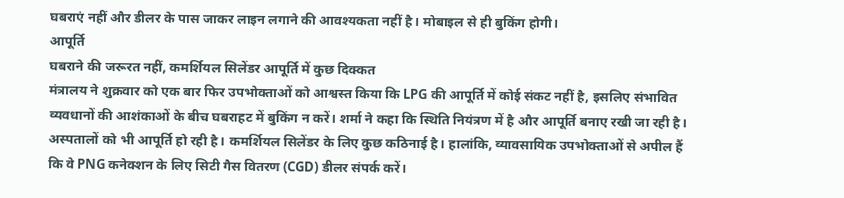घबराएं नहीं और डीलर के पास जाकर लाइन लगाने की आवश्यकता नहीं है। मोबाइल से ही बुकिंग होगी।
आपूर्ति
घबराने की जरूरत नहीं, कमर्शियल सिलेंडर आपूर्ति में कुछ दिक्कत
मंत्रालय ने शुक्रवार को एक बार फिर उपभोक्ताओं को आश्वस्त किया कि LPG की आपूर्ति में कोई संकट नहीं है, इसलिए संभावित व्यवधानों की आशंकाओं के बीच घबराहट में बुकिंग न करें। शर्मा ने कहा कि स्थिति नियंत्रण में है और आपूर्ति बनाए रखी जा रही है। अस्पतालों को भी आपूर्ति हो रही है। कमर्शियल सिलेंडर के लिए कुछ कठिनाई है। हालांकि, व्यावसायिक उपभोक्ताओं से अपील हैं कि वे PNG कनेक्शन के लिए सिटी गैस वितरण (CGD) डीलर संपर्क करें।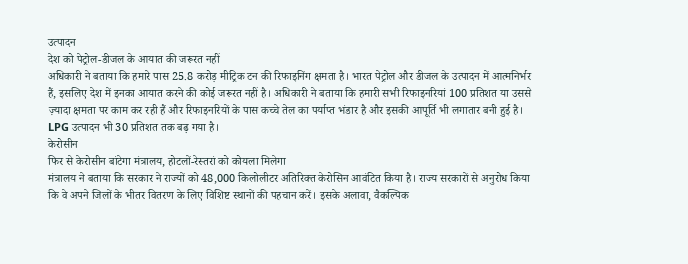उत्पादन
देश को पेट्रोल-डीजल के आयात की जरूरत नहीं
अधिकारी ने बताया कि हमारे पास 25.8 करोड़ मीट्रिक टन की रिफाइनिंग क्षमता है। भारत पेट्रोल और डीजल के उत्पादन में आत्मनिर्भर हैं, इसलिए देश में इनका आयात करने की कोई जरूरत नहीं है। अधिकारी ने बताया कि हमारी सभी रिफाइनरियां 100 प्रतिशत या उससे ज़्यादा क्षमता पर काम कर रही हैं और रिफाइनरियों के पास कच्चे तेल का पर्याप्त भंडार है और इसकी आपूर्ति भी लगातार बनी हुई है। LPG उत्पादन भी 30 प्रतिशत तक बढ़ गया है।
केरोसीन
फिर से केरोसीन बांटेगा मंत्रालय, होटलों-रेस्तरां को कोयला मिलेगा
मंत्रालय ने बताया कि सरकार ने राज्यों को 48,000 किलोलीटर अतिरिक्त केरोसिन आवंटित किया है। राज्य सरकारों से अनुरोध किया कि वे अपने जिलों के भीतर वितरण के लिए विशिष्ट स्थानों की पहचान करें। इसके अलावा, वैकल्पिक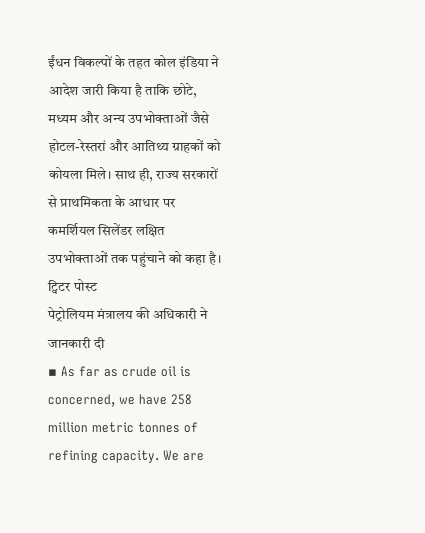ईंधन विकल्पों के तहत कोल इंडिया ने आदेश जारी किया है ताकि छोटे, मध्यम और अन्य उपभोक्ताओं जैसे होटल-रेस्तरां और आतिथ्य ग्राहकों को कोयला मिले। साथ ही, राज्य सरकारों से प्राथमिकता के आधार पर कमर्शियल सिलेंडर लक्षित उपभोक्ताओं तक पहुंचाने को कहा है।
ट्विटर पोस्ट
पेट्रोलियम मंत्रालय की अधिकारी ने जानकारी दी
▪ As far as crude oil is concerned, we have 258 million metric tonnes of refining capacity. We are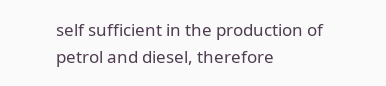self sufficient in the production of petrol and diesel, therefore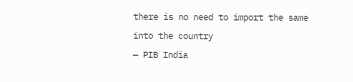there is no need to import the same into the country
— PIB India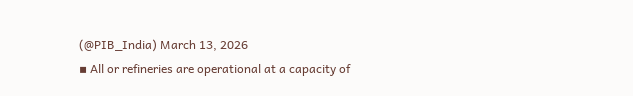(@PIB_India) March 13, 2026
▪ All or refineries are operational at a capacity of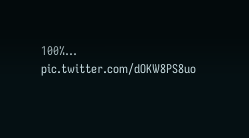100%… pic.twitter.com/dOKW8PS8uo